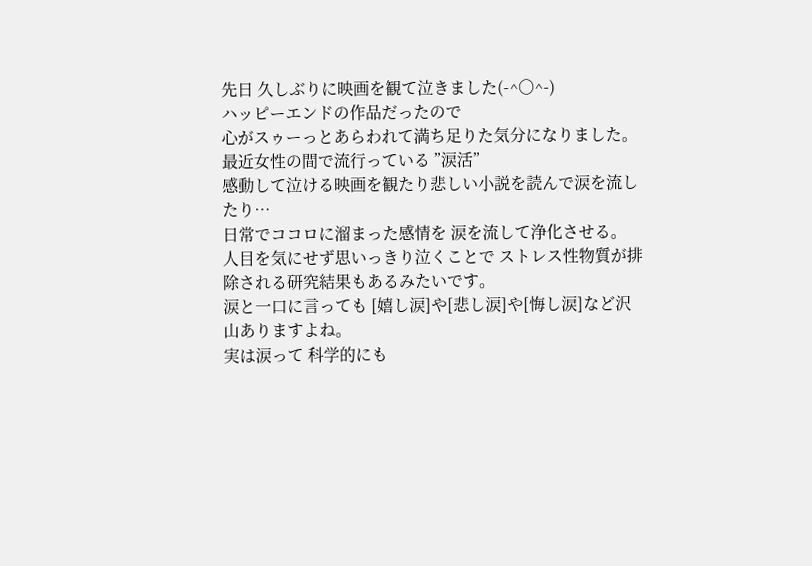先日 久しぶりに映画を観て泣きました(-^〇^-)
ハッピーエンドの作品だったので
心がスゥーっとあらわれて満ち足りた気分になりました。
最近女性の間で流行っている ”涙活”
感動して泣ける映画を観たり悲しい小説を読んで涙を流したり…
日常でココロに溜まった感情を 涙を流して浄化させる。
人目を気にせず思いっきり泣くことで ストレス性物質が排除される研究結果もあるみたいです。
涙と一口に言っても [嬉し涙]や[悲し涙]や[悔し涙]など沢山ありますよね。
実は涙って 科学的にも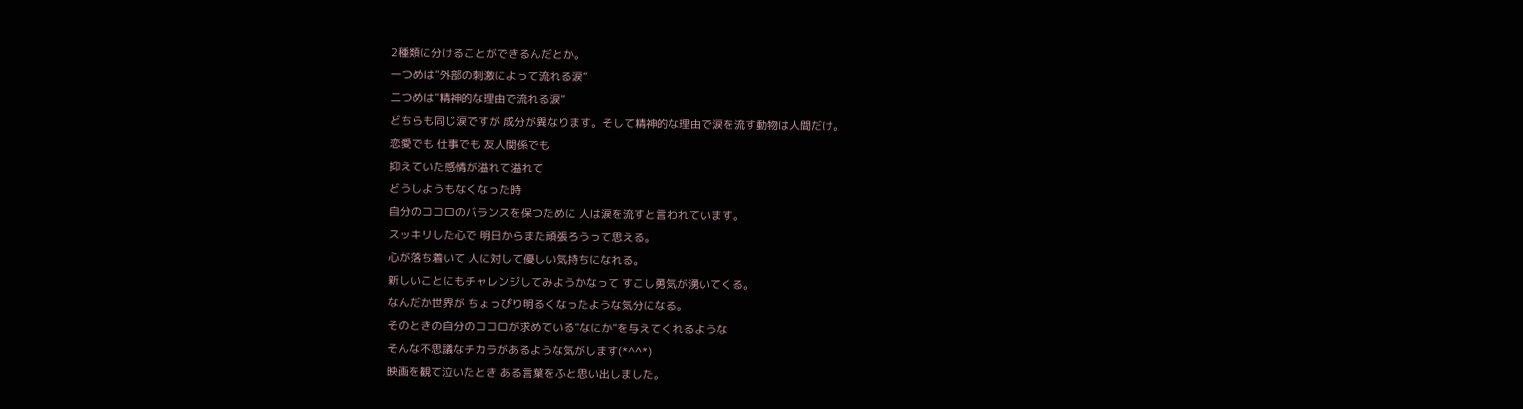2種類に分けることができるんだとか。
一つめは”外部の刺激によって流れる涙”
二つめは”精神的な理由で流れる涙”
どちらも同じ涙ですが 成分が異なります。そして精神的な理由で涙を流す動物は人間だけ。
恋愛でも 仕事でも 友人関係でも
抑えていた感情が溢れて溢れて
どうしようもなくなった時
自分のココロのバランスを保つために 人は涙を流すと言われています。
スッキリした心で 明日からまた頑張ろうって思える。
心が落ち着いて 人に対して優しい気持ちになれる。
新しいことにもチャレンジしてみようかなって すこし勇気が湧いてくる。
なんだか世界が ちょっぴり明るくなったような気分になる。
そのときの自分のココロが求めている”なにか”を与えてくれるような
そんな不思議なチカラがあるような気がします(*^^*)
映画を観て泣いたとき ある言葉をふと思い出しました。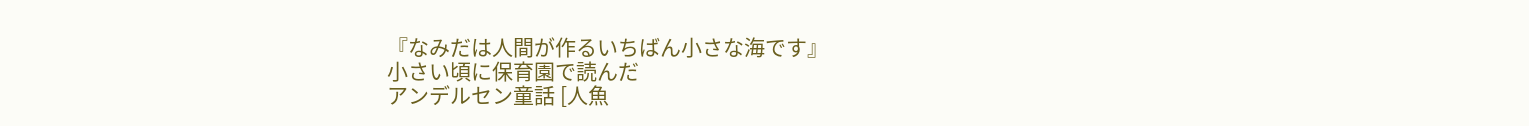『なみだは人間が作るいちばん小さな海です』
小さい頃に保育園で読んだ
アンデルセン童話 [人魚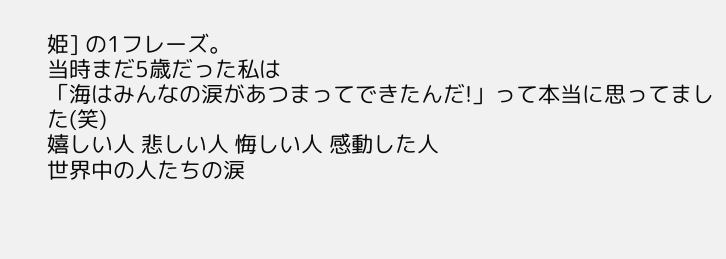姫] の1フレーズ。
当時まだ5歳だった私は
「海はみんなの涙があつまってできたんだ!」って本当に思ってました(笑)
嬉しい人 悲しい人 悔しい人 感動した人
世界中の人たちの涙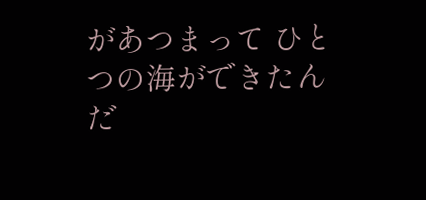があつまって ひとつの海ができたんだ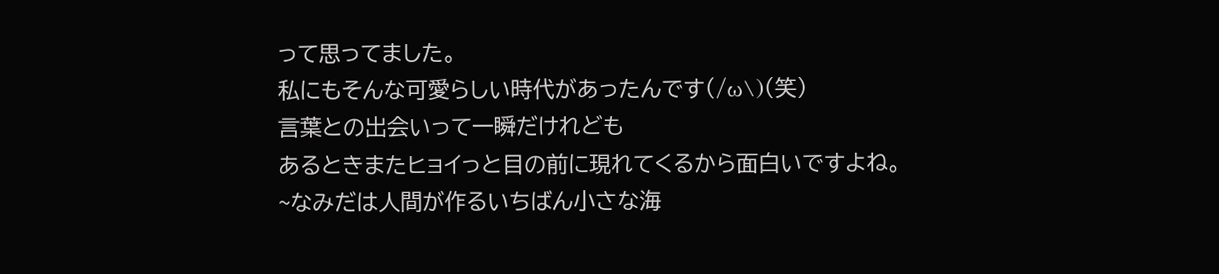って思ってました。
私にもそんな可愛らしい時代があったんです(/ω\)(笑)
言葉との出会いって一瞬だけれども
あるときまたヒョイっと目の前に現れてくるから面白いですよね。
~なみだは人間が作るいちばん小さな海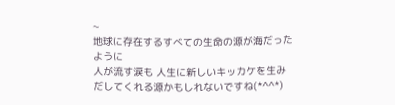~
地球に存在するすべての生命の源が海だったように
人が流す涙も 人生に新しいキッカケを生みだしてくれる源かもしれないですね(*^^*)